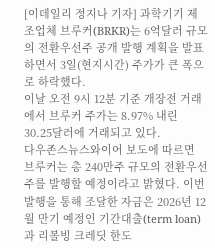[이데일리 정지나 기자] 과학기기 제조업체 브루커(BRKR)는 6억달러 규모의 전환우선주 공개 발행 계획을 발표하면서 3일(현지시간) 주가가 큰 폭으로 하락했다.
이날 오전 9시 12분 기준 개장전 거래에서 브루커 주가는 8.97% 내린 30.25달러에 거래되고 있다.
다우존스뉴스와이어 보도에 따르면 브루커는 총 240만주 규모의 전환우선주를 발행할 예정이라고 밝혔다. 이번 발행을 통해 조달한 자금은 2026년 12월 만기 예정인 기간대출(term loan)과 리볼빙 크레딧 한도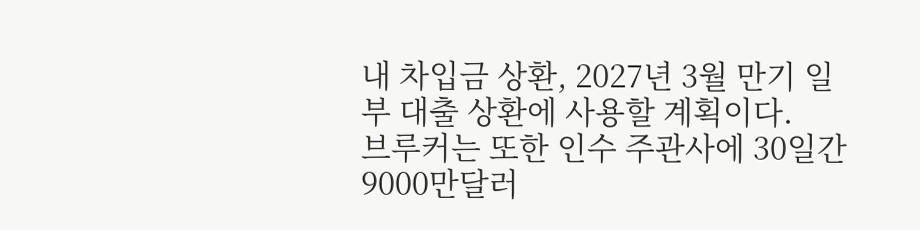내 차입금 상환, 2027년 3월 만기 일부 대출 상환에 사용할 계획이다.
브루커는 또한 인수 주관사에 30일간 9000만달러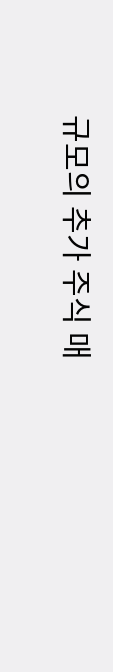규모의 추가 주식 매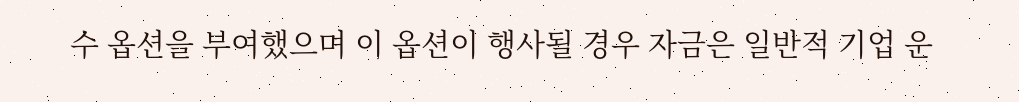수 옵션을 부여했으며 이 옵션이 행사될 경우 자금은 일반적 기업 운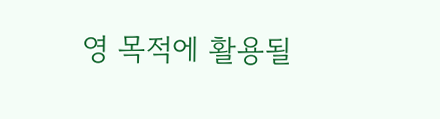영 목적에 활용될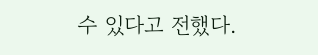수 있다고 전했다.